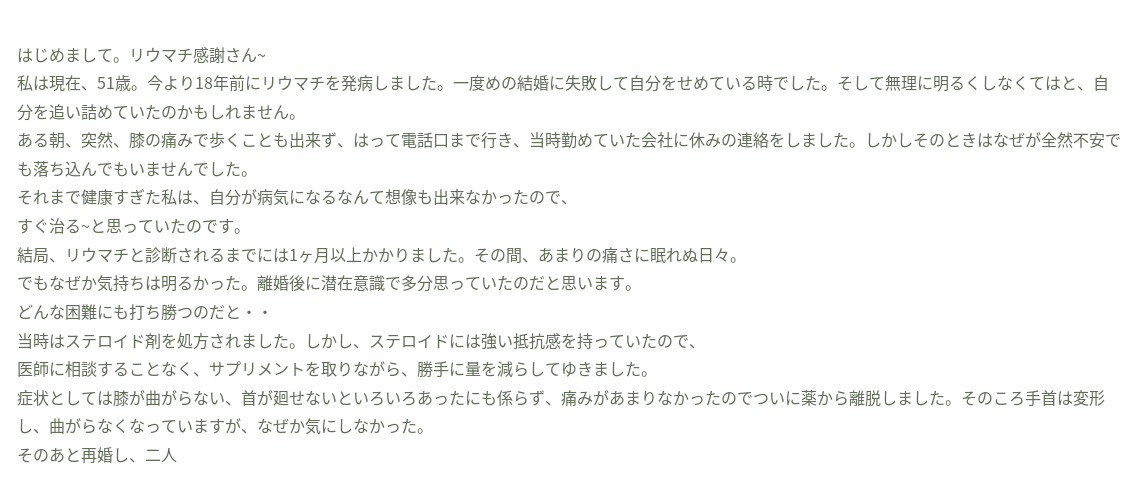はじめまして。リウマチ感謝さん~
私は現在、51歳。今より18年前にリウマチを発病しました。一度めの結婚に失敗して自分をせめている時でした。そして無理に明るくしなくてはと、自分を追い詰めていたのかもしれません。
ある朝、突然、膝の痛みで歩くことも出来ず、はって電話口まで行き、当時勤めていた会社に休みの連絡をしました。しかしそのときはなぜが全然不安でも落ち込んでもいませんでした。
それまで健康すぎた私は、自分が病気になるなんて想像も出来なかったので、
すぐ治る~と思っていたのです。
結局、リウマチと診断されるまでには1ヶ月以上かかりました。その間、あまりの痛さに眠れぬ日々。
でもなぜか気持ちは明るかった。離婚後に潜在意識で多分思っていたのだと思います。
どんな困難にも打ち勝つのだと・・
当時はステロイド剤を処方されました。しかし、ステロイドには強い抵抗感を持っていたので、
医師に相談することなく、サプリメントを取りながら、勝手に量を減らしてゆきました。
症状としては膝が曲がらない、首が廻せないといろいろあったにも係らず、痛みがあまりなかったのでついに薬から離脱しました。そのころ手首は変形し、曲がらなくなっていますが、なぜか気にしなかった。
そのあと再婚し、二人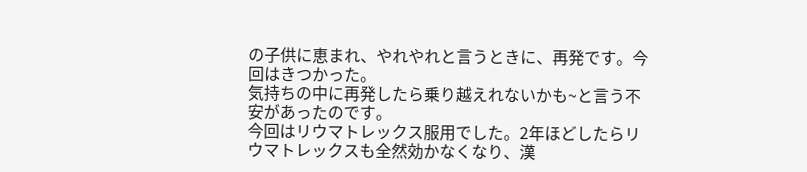の子供に恵まれ、やれやれと言うときに、再発です。今回はきつかった。
気持ちの中に再発したら乗り越えれないかも~と言う不安があったのです。
今回はリウマトレックス服用でした。2年ほどしたらリウマトレックスも全然効かなくなり、漢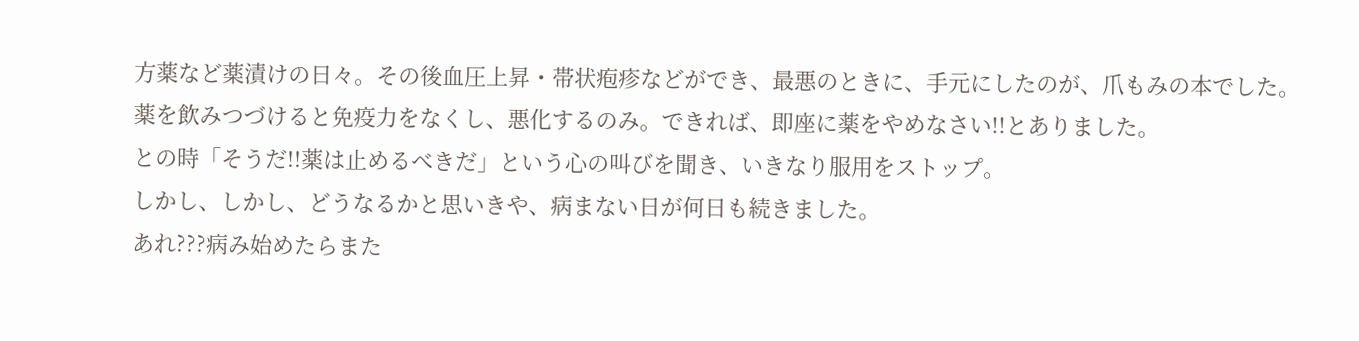方薬など薬漬けの日々。その後血圧上昇・帯状疱疹などができ、最悪のときに、手元にしたのが、爪もみの本でした。
薬を飲みつづけると免疫力をなくし、悪化するのみ。できれば、即座に薬をやめなさい!!とありました。
との時「そうだ!!薬は止めるべきだ」という心の叫びを聞き、いきなり服用をストップ。
しかし、しかし、どうなるかと思いきや、病まない日が何日も続きました。
あれ???病み始めたらまた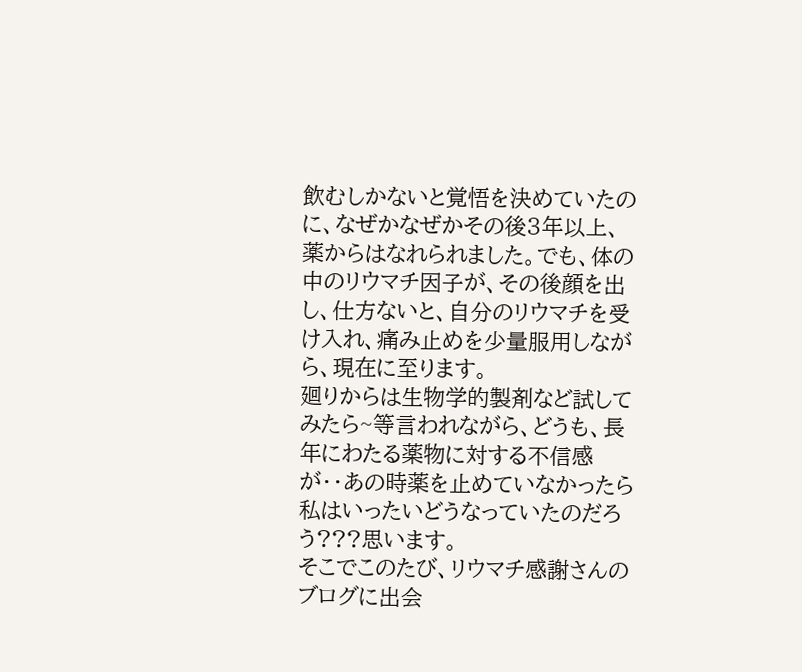飲むしかないと覚悟を決めていたのに、なぜかなぜかその後3年以上、
薬からはなれられました。でも、体の中のリウマチ因子が、その後顔を出し、仕方ないと、自分のリウマチを受け入れ、痛み止めを少量服用しながら、現在に至ります。
廻りからは生物学的製剤など試してみたら~等言われながら、どうも、長年にわたる薬物に対する不信感が・・あの時薬を止めていなかったら私はいったいどうなっていたのだろう???思います。
そこでこのたび、リウマチ感謝さんのブログに出会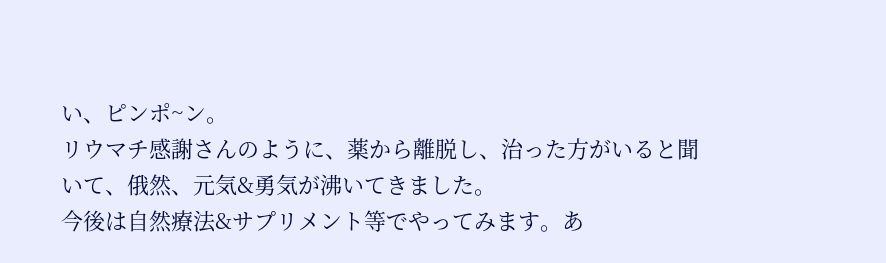い、ピンポ~ン。
リウマチ感謝さんのように、薬から離脱し、治った方がいると聞いて、俄然、元気&勇気が沸いてきました。
今後は自然療法&サプリメント等でやってみます。あ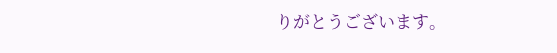りがとうございます。